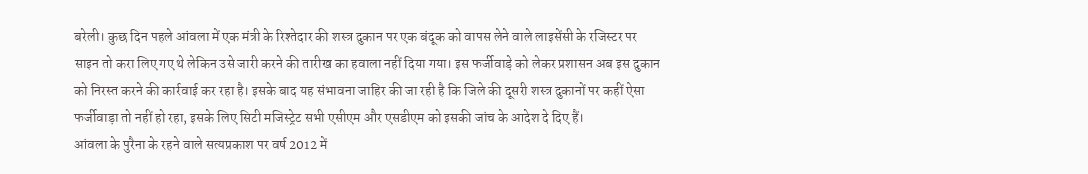बरेली। कुछ दिन पहले आंवला में एक मंत्री के रिश्तेदार की शस्त्र दुकान पर एक बंदूक को वापस लेने वाले लाइसेंसी के रजिस्टर पर साइन तो करा लिए गए थे लेकिन उसे जारी करने की तारीख का हवाला नहीं दिया गया। इस फर्जीवाड़े को लेकर प्रशासन अब इस दुकान को निरस्त करने की कार्रवाई कर रहा है। इसके बाद यह संभावना जाहिर की जा रही है कि जिले की दूसरी शस्त्र दुकानों पर कहीं ऐसा फर्जीवाड़ा तो नहीं हो रहा, इसके लिए सिटी मजिस्ट्रेट सभी एसीएम और एसडीएम को इसकी जांच के आदेश दे दिए हैं।
आंवला के पुरैना के रहने वाले सत्यप्रकाश पर वर्ष 2012 में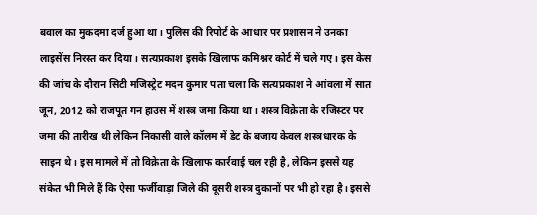बवाल का मुकदमा दर्ज हुआ था। पुलिस की रिपोर्ट के आधार पर प्रशासन ने उनका लाइसेंस निरस्त कर दिया। सत्यप्रकाश इसके खिलाफ कमिश्नर कोर्ट में चले गए। इस केस की जांच के दौरान सिटी मजिस्ट्रेट मदन कुमार पता चला कि सत्यप्रकाश ने आंवला में सात जून, 2012 को राजपूत गन हाउस में शस्त्र जमा किया था। शस्त्र विक्रेता के रजिस्टर पर जमा की तारीख थी लेकिन निकासी वाले कॉलम में डेट के बजाय केवल शस्त्रधारक के साइन थे। इस मामले में तो विक्रेता के खिलाफ कार्रवाई चल रही है, लेकिन इससे यह संकेत भी मिले हैं कि ऐसा फर्जीवाड़ा जिले की दूसरी शस्त्र दुकानों पर भी हो रहा है। इससे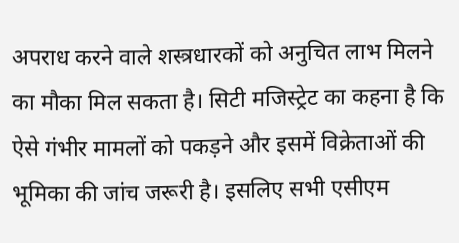अपराध करने वाले शस्त्रधारकों को अनुचित लाभ मिलने का मौका मिल सकता है। सिटी मजिस्ट्रेट का कहना है कि ऐसे गंभीर मामलों को पकड़ने और इसमें विक्रेताओं की भूमिका की जांच जरूरी है। इसलिए सभी एसीएम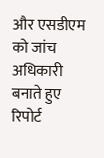और एसडीएम को जांच अधिकारी बनाते हुए रिपोर्ट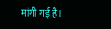मांगी गई है।